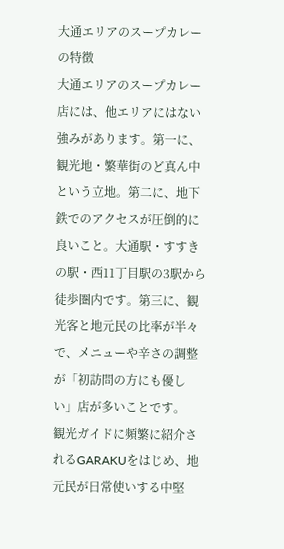大通エリアのスープカレーの特徴
大通エリアのスープカレー店には、他エリアにはない強みがあります。第一に、観光地・繁華街のど真ん中という立地。第二に、地下鉄でのアクセスが圧倒的に良いこと。大通駅・すすきの駅・西11丁目駅の3駅から徒歩圏内です。第三に、観光客と地元民の比率が半々で、メニューや辛さの調整が「初訪問の方にも優しい」店が多いことです。
観光ガイドに頻繁に紹介されるGARAKUをはじめ、地元民が日常使いする中堅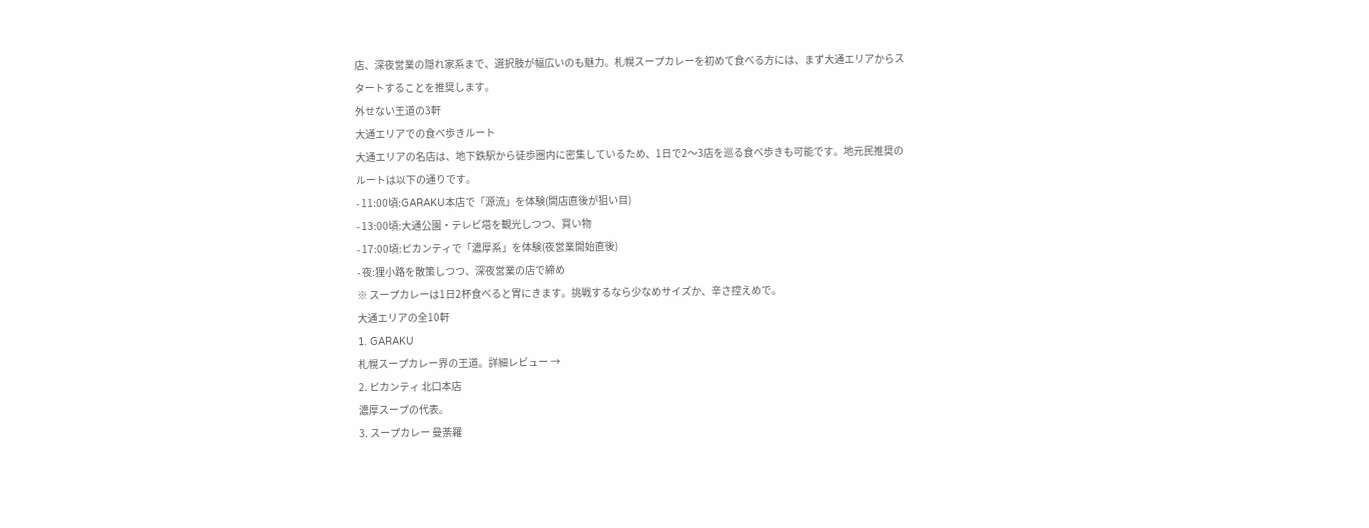店、深夜営業の隠れ家系まで、選択肢が幅広いのも魅力。札幌スープカレーを初めて食べる方には、まず大通エリアからスタートすることを推奨します。
外せない王道の3軒
大通エリアでの食べ歩きルート
大通エリアの名店は、地下鉄駅から徒歩圏内に密集しているため、1日で2〜3店を巡る食べ歩きも可能です。地元民推奨のルートは以下の通りです。
- 11:00頃:GARAKU本店で「源流」を体験(開店直後が狙い目)
- 13:00頃:大通公園・テレビ塔を観光しつつ、買い物
- 17:00頃:ピカンティで「濃厚系」を体験(夜営業開始直後)
- 夜:狸小路を散策しつつ、深夜営業の店で締め
※ スープカレーは1日2杯食べると胃にきます。挑戦するなら少なめサイズか、辛さ控えめで。
大通エリアの全10軒
1. GARAKU
札幌スープカレー界の王道。詳細レビュー →
2. ピカンティ 北口本店
濃厚スープの代表。
3. スープカレー 曼荼羅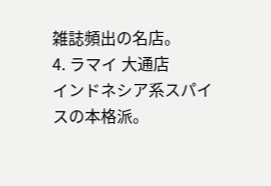雑誌頻出の名店。
4. ラマイ 大通店
インドネシア系スパイスの本格派。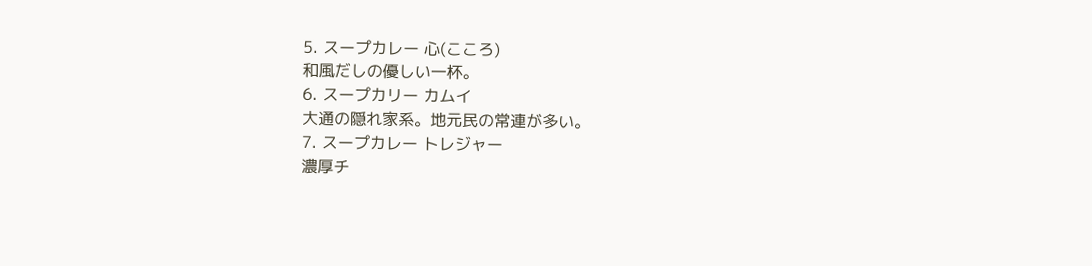5. スープカレー 心(こころ)
和風だしの優しい一杯。
6. スープカリー カムイ
大通の隠れ家系。地元民の常連が多い。
7. スープカレー トレジャー
濃厚チ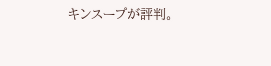キンスープが評判。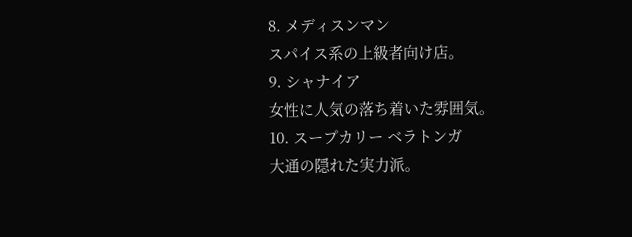8. メディスンマン
スパイス系の上級者向け店。
9. シャナイア
女性に人気の落ち着いた雰囲気。
10. スープカリー ベラトンガ
大通の隠れた実力派。